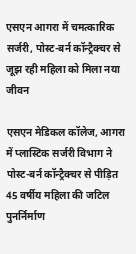एसएन आगरा में चमत्कारिक सर्जरी, पोस्ट-बर्न कॉन्ट्रैक्चर से जूझ रही महिला को मिला नया जीवन

एसएन मेडिकल कॉलेज, आगरा में प्लास्टिक सर्जरी विभाग ने पोस्ट-बर्न कॉन्ट्रैक्चर से पीड़ित 45 वर्षीय महिला की जटिल पुनर्निर्माण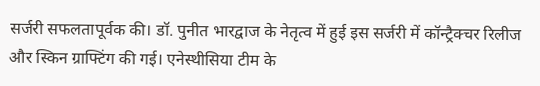सर्जरी सफलतापूर्वक की। डॉ. पुनीत भारद्वाज के नेतृत्व में हुई इस सर्जरी में कॉन्ट्रैक्चर रिलीज और स्किन ग्राफ्टिंग की गई। एनेस्थीसिया टीम के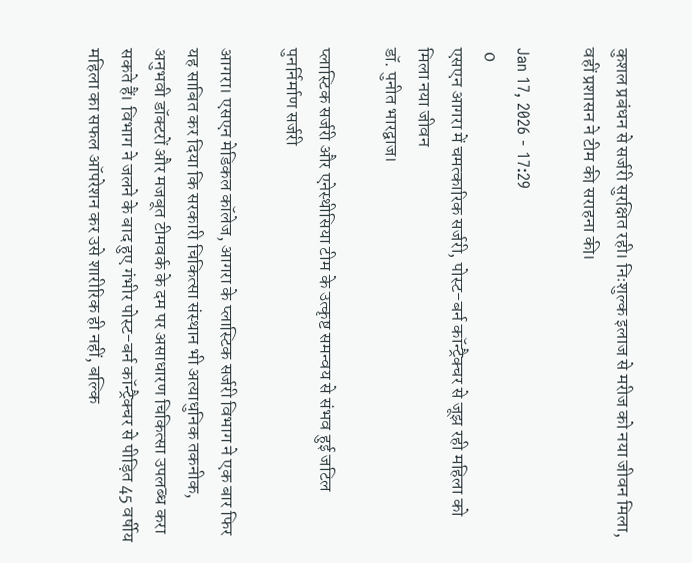कुशल प्रबंधन से सर्जरी सुरक्षित रही। निःशुल्क इलाज से मरीज को नया जीवन मिला, वहीं प्रशासन ने टीम की सराहना की।

Jan 17, 2026 - 17:29
 0
एसएन आगरा में चमत्कारिक सर्जरी, पोस्ट-बर्न कॉन्ट्रैक्चर से जूझ रही महिला को मिला नया जीवन
डॉ. पुनीत भारद्वाज।

प्लास्टिक सर्जरी और एनेस्थीसिया टीम के उत्कृष्ट समन्वय से संभव हुई जटिल पुनर्निर्माण सर्जरी

आगरा। एसएन मेडिकल कॉलेज, आगरा के प्लास्टिक सर्जरी विभाग ने एक बार फिर यह साबित कर दिया कि सरकारी चिकित्सा संस्थान भी अत्याधुनिक तकनीक, अनुभवी डॉक्टरों और मजबूत टीमवर्क के दम पर असाधारण चिकित्सा उपलब्ध करा सकते हैं। विभाग ने जलने के बाद हुए गंभीर पोस्ट-बर्न कॉन्ट्रैक्चर से पीड़ित 45 वर्षीय महिला का सफल ऑपरेशन कर उसे शारीरिक ही नहीं, बल्कि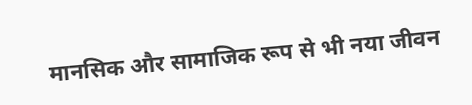मानसिक और सामाजिक रूप से भी नया जीवन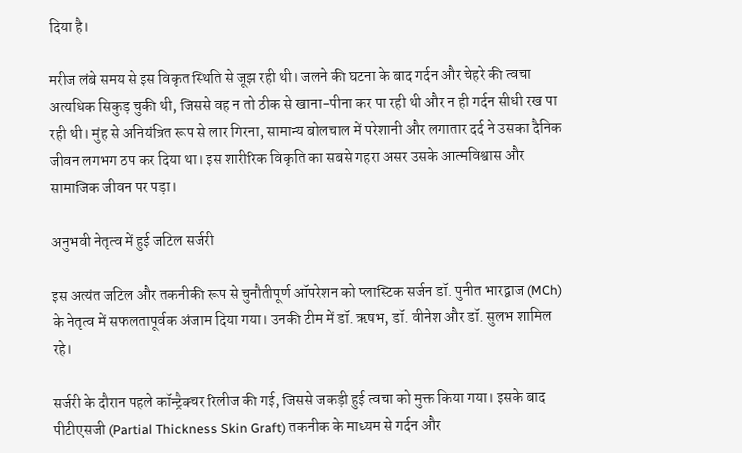दिया है।

मरीज लंबे समय से इस विकृत स्थिति से जूझ रही थी। जलने की घटना के बाद गर्दन और चेहरे की त्वचा अत्यधिक सिकुड़ चुकी थी, जिससे वह न तो ठीक से खाना-पीना कर पा रही थी और न ही गर्दन सीधी रख पा रही थी। मुंह से अनियंत्रित रूप से लार गिरना, सामान्य बोलचाल में परेशानी और लगातार दर्द ने उसका दैनिक जीवन लगभग ठप कर दिया था। इस शारीरिक विकृति का सबसे गहरा असर उसके आत्मविश्वास और सामाजिक जीवन पर पड़ा।

अनुभवी नेतृत्व में हुई जटिल सर्जरी

इस अत्यंत जटिल और तकनीकी रूप से चुनौतीपूर्ण ऑपरेशन को प्लास्टिक सर्जन डॉ. पुनीत भारद्वाज (MCh) के नेतृत्व में सफलतापूर्वक अंजाम दिया गया। उनकी टीम में डॉ. ऋषभ, डॉ. वीनेश और डॉ. सुलभ शामिल रहे।

सर्जरी के दौरान पहले कॉन्ट्रैक्चर रिलीज की गई, जिससे जकड़ी हुई त्वचा को मुक्त किया गया। इसके बाद पीटीएसजी (Partial Thickness Skin Graft) तकनीक के माध्यम से गर्दन और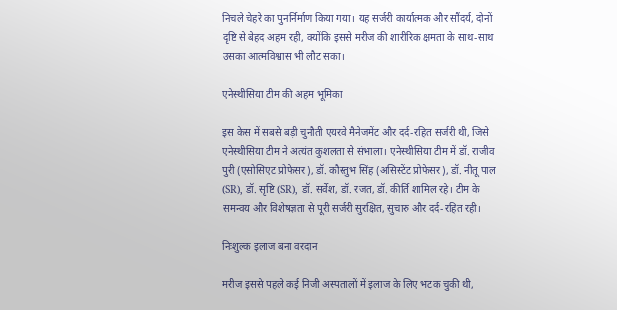निचले चेहरे का पुनर्निर्माण किया गया। यह सर्जरी कार्यात्मक और सौंदर्य, दोनों दृष्टि से बेहद अहम रही, क्योंकि इससे मरीज की शारीरिक क्षमता के साथ-साथ उसका आत्मविश्वास भी लौट सका।

एनेस्थीसिया टीम की अहम भूमिका

इस केस में सबसे बड़ी चुनौती एयरवे मैनेजमेंट और दर्द-रहित सर्जरी थी, जिसे एनेस्थीसिया टीम ने अत्यंत कुशलता से संभाला। एनेस्थीसिया टीम में डॉ. राजीव पुरी (एसोसिएट प्रोफेसर), डॉ. कौस्तुभ सिंह (असिस्टेंट प्रोफेसर), डॉ. नीतू पाल (SR), डॉ. सृष्टि (SR), डॉ. सर्वेश, डॉ. रजत, डॉ. कीर्ति शामिल रहे। टीम के समन्वय और विशेषज्ञता से पूरी सर्जरी सुरक्षित, सुचारु और दर्द-रहित रही।

निःशुल्क इलाज बना वरदान

मरीज इससे पहले कई निजी अस्पतालों में इलाज के लिए भटक चुकी थी,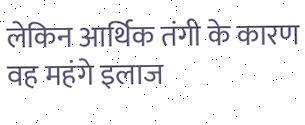लेकिन आर्थिक तंगी के कारण वह महंगे इलाज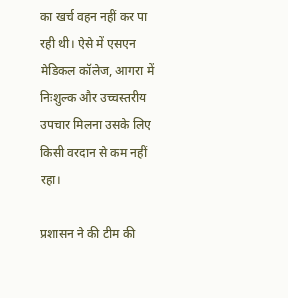का खर्च वहन नहीं कर पा रही थी। ऐसे में एसएन मेडिकल कॉलेज, आगरा में निःशुल्क और उच्चस्तरीय उपचार मिलना उसके लिए किसी वरदान से कम नहीं रहा।

प्रशासन ने की टीम की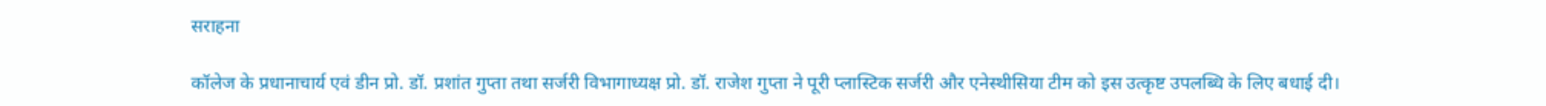सराहना

कॉलेज के प्रधानाचार्य एवं डीन प्रो. डॉ. प्रशांत गुप्ता तथा सर्जरी विभागाध्यक्ष प्रो. डॉ. राजेश गुप्ता ने पूरी प्लास्टिक सर्जरी और एनेस्थीसिया टीम को इस उत्कृष्ट उपलब्धि के लिए बधाई दी।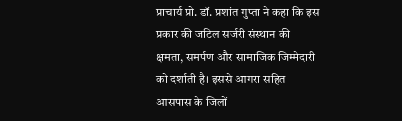प्राचार्य प्रो. डॉ. प्रशांत गुप्ता ने कहा कि इस प्रकार की जटिल सर्जरी संस्थान की क्षमता, समर्पण और सामाजिक जिम्मेदारी को दर्शाती है। इससे आगरा सहित आसपास के जिलों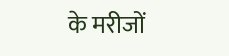के मरीजों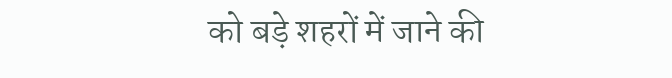को बड़े शहरों में जाने की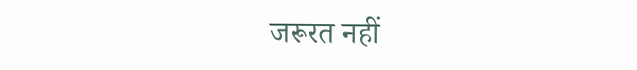जरूरत नहीं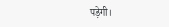पड़ेगी।